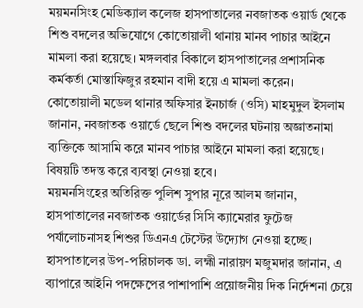ময়মনসিংহ মেডিক্যাল কলেজ হাসপাতালের নবজাতক ওয়ার্ড থেকে শিশু বদলের অভিযোগে কোতোয়ালী থানায় মানব পাচার আইনে মামলা করা হয়েছে। মঙ্গলবার বিকালে হাসপাতালের প্রশাসনিক কর্মকর্তা মোস্তাফিজুর রহমান বাদী হয়ে এ মামলা করেন।
কোতোয়ালী মডেল থানার অফিসার ইনচার্জ (ওসি) মাহমুদুল ইসলাম জানান, নবজাতক ওয়ার্ডে ছেলে শিশু বদলের ঘটনায় অজ্ঞাতনামা ব্যক্তিকে আসামি করে মানব পাচার আইনে মামলা করা হয়েছে। বিষয়টি তদন্ত করে ব্যবস্থা নেওয়া হবে।
ময়মনসিংহের অতিরিক্ত পুলিশ সুপার নূরে আলম জানান, হাসপাতালের নবজাতক ওয়ার্ডের সিসি ক্যামেরার ফুটেজ পর্যালোচনাসহ শিশুর ডিএনএ টেস্টের উদ্যোগ নেওয়া হচ্ছে।
হাসপাতালের উপ-পরিচালক ডা. লহ্মী নারায়ণ মজুমদার জানান, এ ব্যাপারে আইনি পদক্ষেপের পাশাপাশি প্রয়োজনীয় দিক নির্দেশনা চেয়ে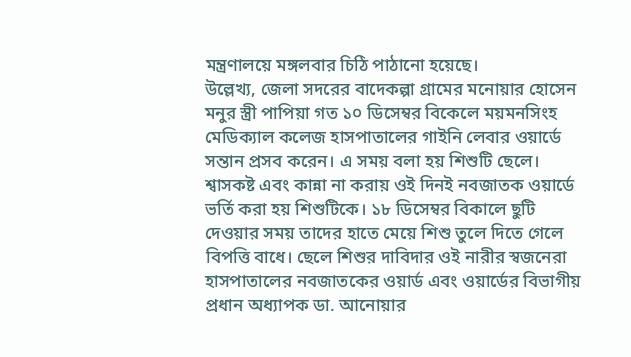মন্ত্রণালয়ে মঙ্গলবার চিঠি পাঠানো হয়েছে।
উল্লেখ্য, জেলা সদরের বাদেকল্পা গ্রামের মনোয়ার হোসেন মনুর স্ত্রী পাপিয়া গত ১০ ডিসেম্বর বিকেলে ময়মনসিংহ মেডিক্যাল কলেজ হাসপাতালের গাইনি লেবার ওয়ার্ডে সন্তান প্রসব করেন। এ সময় বলা হয় শিশুটি ছেলে। শ্বাসকষ্ট এবং কান্না না করায় ওই দিনই নবজাতক ওয়ার্ডে ভর্তি করা হয় শিশুটিকে। ১৮ ডিসেম্বর বিকালে ছুটি দেওয়ার সময় তাদের হাতে মেয়ে শিশু তুলে দিতে গেলে বিপত্তি বাধে। ছেলে শিশুর দাবিদার ওই নারীর স্বজনেরা হাসপাতালের নবজাতকের ওয়ার্ড এবং ওয়ার্ডের বিভাগীয় প্রধান অধ্যাপক ডা. আনোয়ার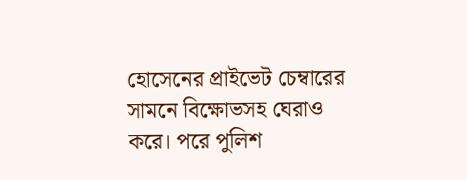হোসেনের প্রাইভেট চেম্বারের সামনে বিক্ষোভসহ ঘেরাও করে। পরে পুলিশ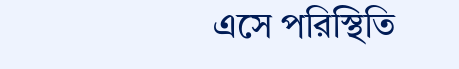এসে পরিস্থিতি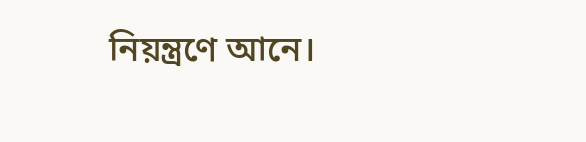নিয়ন্ত্রণে আনে।